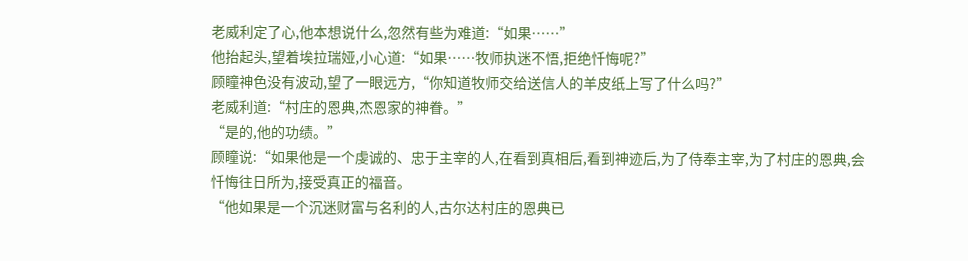老威利定了心,他本想说什么,忽然有些为难道:“如果……”
他抬起头,望着埃拉瑞娅,小心道:“如果……牧师执迷不悟,拒绝忏悔呢?”
顾瞳神色没有波动,望了一眼远方,“你知道牧师交给送信人的羊皮纸上写了什么吗?”
老威利道:“村庄的恩典,杰恩家的神眷。”
“是的,他的功绩。”
顾瞳说:“如果他是一个虔诚的、忠于主宰的人,在看到真相后,看到神迹后,为了侍奉主宰,为了村庄的恩典,会忏悔往日所为,接受真正的福音。
“他如果是一个沉迷财富与名利的人,古尔达村庄的恩典已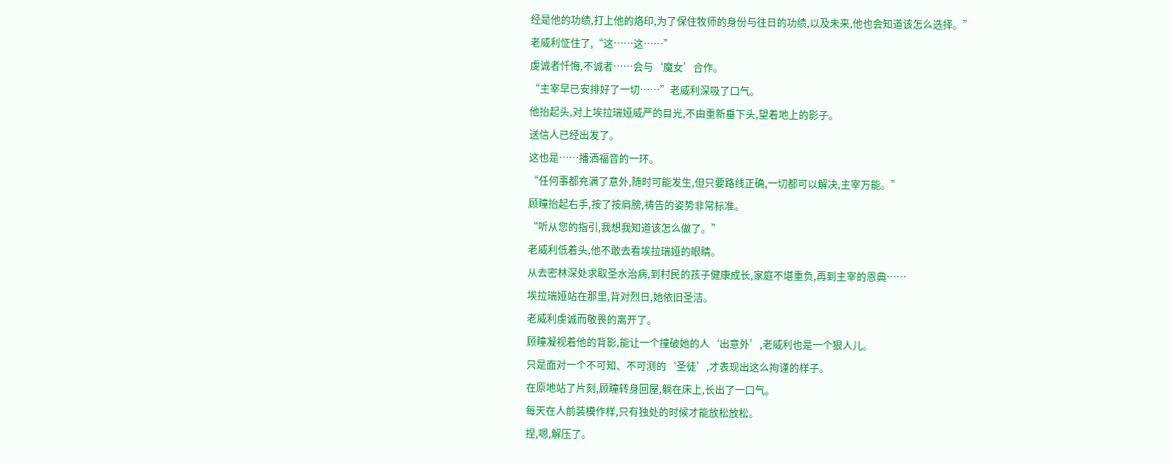经是他的功绩,打上他的烙印,为了保住牧师的身份与往日的功绩,以及未来,他也会知道该怎么选择。”
老威利怔住了,“这……这……”
虔诚者忏悔,不诚者……会与‘魔女’合作。
“主宰早已安排好了一切……”老威利深吸了口气。
他抬起头,对上埃拉瑞娅威严的目光,不由重新垂下头,望着地上的影子。
送信人已经出发了。
这也是……播洒福音的一环。
“任何事都充满了意外,随时可能发生,但只要路线正确,一切都可以解决,主宰万能。”
顾瞳抬起右手,按了按肩膀,祷告的姿势非常标准。
“听从您的指引,我想我知道该怎么做了。”
老威利低着头,他不敢去看埃拉瑞娅的眼睛。
从去密林深处求取圣水治病,到村民的孩子健康成长,家庭不堪重负,再到主宰的恩典……
埃拉瑞娅站在那里,背对烈日,她依旧圣洁。
老威利虔诚而敬畏的离开了。
顾瞳凝视着他的背影,能让一个撞破她的人‘出意外’,老威利也是一个狠人儿。
只是面对一个不可知、不可测的‘圣徒’,才表现出这么拘谨的样子。
在原地站了片刻,顾瞳转身回屋,躺在床上,长出了一口气。
每天在人前装模作样,只有独处的时候才能放松放松。
捏,嗯,解压了。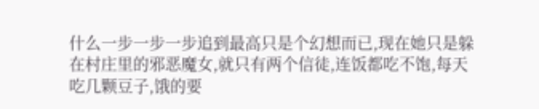什么一步一步一步追到最高只是个幻想而已,现在她只是躲在村庄里的邪恶魔女,就只有两个信徒,连饭都吃不饱,每天吃几颗豆子,饿的要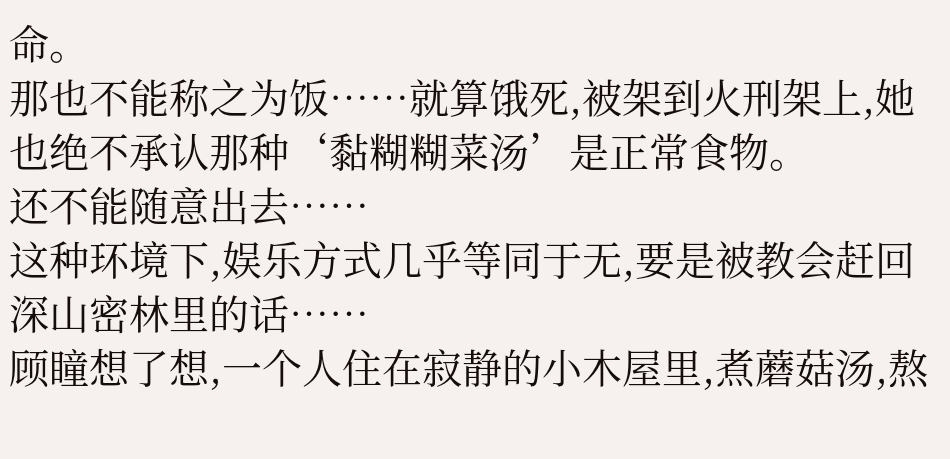命。
那也不能称之为饭……就算饿死,被架到火刑架上,她也绝不承认那种‘黏糊糊菜汤’是正常食物。
还不能随意出去……
这种环境下,娱乐方式几乎等同于无,要是被教会赶回深山密林里的话……
顾瞳想了想,一个人住在寂静的小木屋里,煮蘑菇汤,熬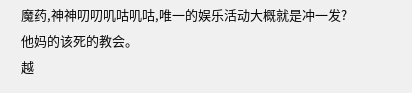魔药,神神叨叨叽咕叽咕,唯一的娱乐活动大概就是冲一发?
他妈的该死的教会。
越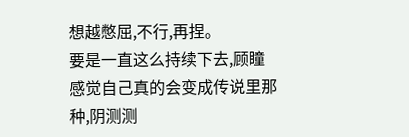想越憋屈,不行,再捏。
要是一直这么持续下去,顾瞳感觉自己真的会变成传说里那种,阴测测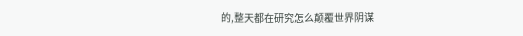的,整天都在研究怎么颠覆世界阴谋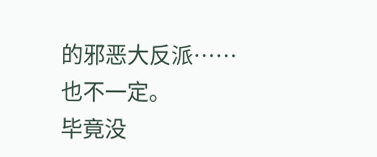的邪恶大反派……
也不一定。
毕竟没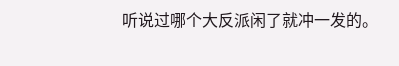听说过哪个大反派闲了就冲一发的。